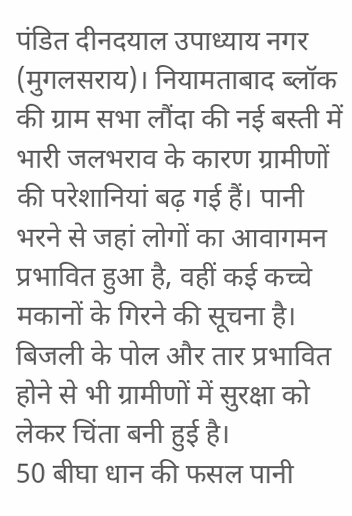पंडित दीनदयाल उपाध्याय नगर (मुगलसराय)। नियामताबाद ब्लॉक की ग्राम सभा लौंदा की नई बस्ती में भारी जलभराव के कारण ग्रामीणों की परेशानियां बढ़ गई हैं। पानी भरने से जहां लोगों का आवागमन प्रभावित हुआ है, वहीं कई कच्चे मकानों के गिरने की सूचना है। बिजली के पोल और तार प्रभावित होने से भी ग्रामीणों में सुरक्षा को लेकर चिंता बनी हुई है।
50 बीघा धान की फसल पानी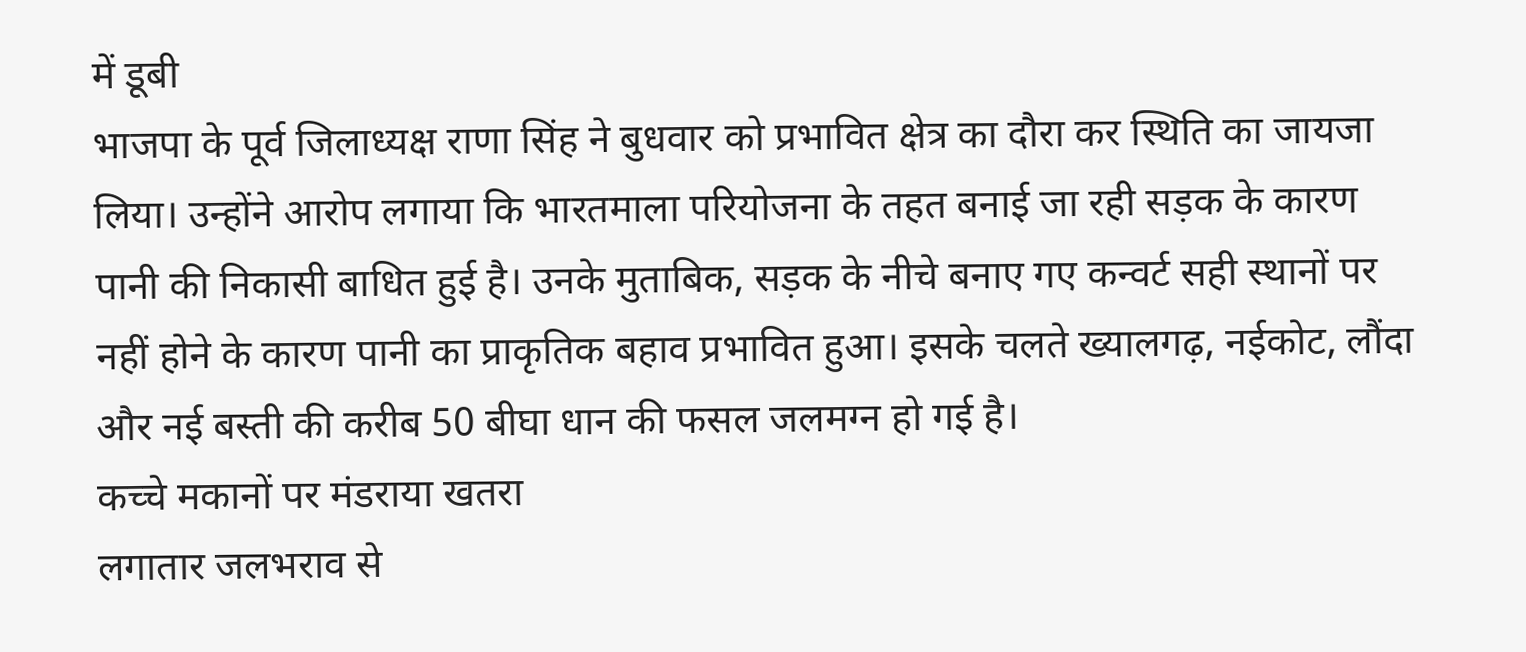में डूबी
भाजपा के पूर्व जिलाध्यक्ष राणा सिंह ने बुधवार को प्रभावित क्षेत्र का दौरा कर स्थिति का जायजा लिया। उन्होंने आरोप लगाया कि भारतमाला परियोजना के तहत बनाई जा रही सड़क के कारण पानी की निकासी बाधित हुई है। उनके मुताबिक, सड़क के नीचे बनाए गए कन्वर्ट सही स्थानों पर नहीं होने के कारण पानी का प्राकृतिक बहाव प्रभावित हुआ। इसके चलते ख्यालगढ़, नईकोट, लौंदा और नई बस्ती की करीब 50 बीघा धान की फसल जलमग्न हो गई है।
कच्चे मकानों पर मंडराया खतरा
लगातार जलभराव से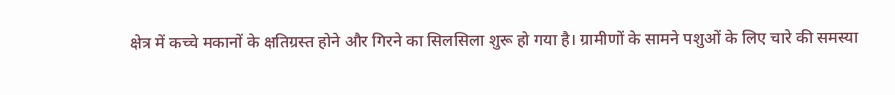क्षेत्र में कच्चे मकानों के क्षतिग्रस्त होने और गिरने का सिलसिला शुरू हो गया है। ग्रामीणों के सामने पशुओं के लिए चारे की समस्या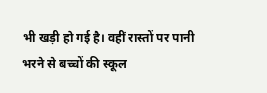भी खड़ी हो गई है। वहीं रास्तों पर पानी भरने से बच्चों की स्कूल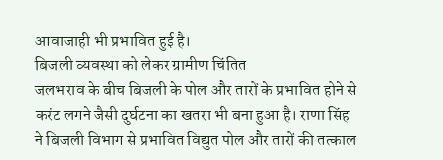आवाजाही भी प्रभावित हुई है।
बिजली व्यवस्था को लेकर ग्रामीण चिंतित
जलभराव के बीच बिजली के पोल और तारों के प्रभावित होने से करंट लगने जैसी दुर्घटना का खतरा भी बना हुआ है। राणा सिंह ने बिजली विभाग से प्रभावित विद्युत पोल और तारों की तत्काल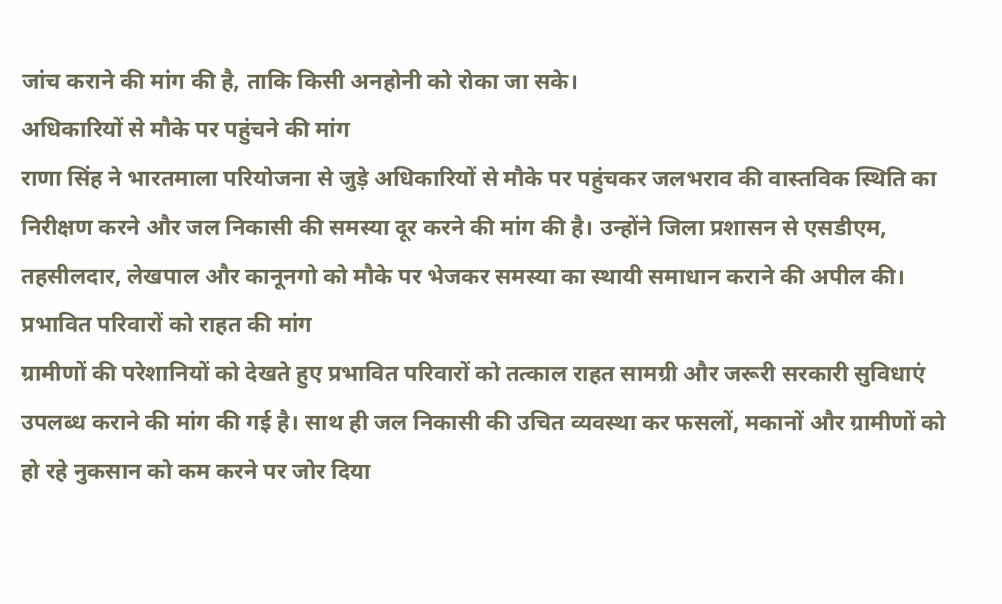जांच कराने की मांग की है, ताकि किसी अनहोनी को रोका जा सके।
अधिकारियों से मौके पर पहुंचने की मांग
राणा सिंह ने भारतमाला परियोजना से जुड़े अधिकारियों से मौके पर पहुंचकर जलभराव की वास्तविक स्थिति का निरीक्षण करने और जल निकासी की समस्या दूर करने की मांग की है। उन्होंने जिला प्रशासन से एसडीएम, तहसीलदार, लेखपाल और कानूनगो को मौके पर भेजकर समस्या का स्थायी समाधान कराने की अपील की।
प्रभावित परिवारों को राहत की मांग
ग्रामीणों की परेशानियों को देखते हुए प्रभावित परिवारों को तत्काल राहत सामग्री और जरूरी सरकारी सुविधाएं उपलब्ध कराने की मांग की गई है। साथ ही जल निकासी की उचित व्यवस्था कर फसलों, मकानों और ग्रामीणों को हो रहे नुकसान को कम करने पर जोर दिया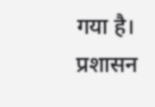गया है। प्रशासन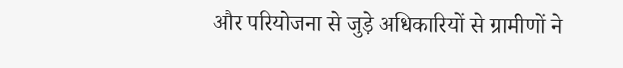और परियोजना से जुड़े अधिकारियों से ग्रामीणों ने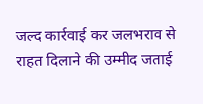जल्द कार्रवाई कर जलभराव से राहत दिलाने की उम्मीद जताई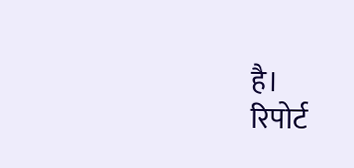है।
रिपोर्ट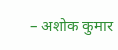– अशोक कुमार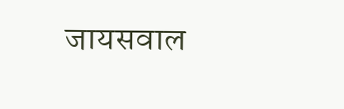जायसवाल